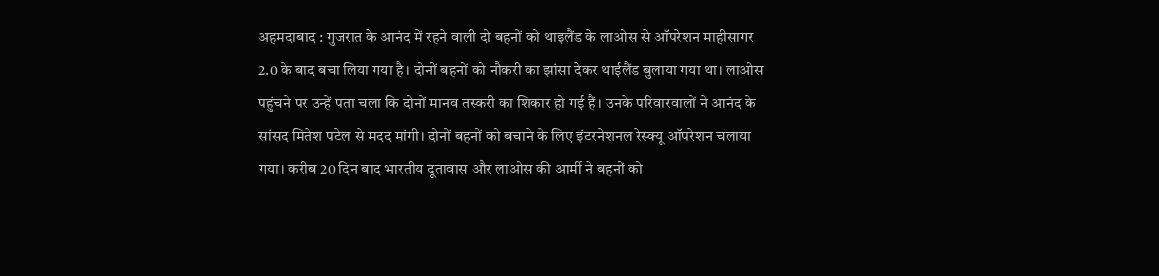अहमदाबाद : गुजरात के आनंद में रहने वाली दो बहनों को थाइलैंड के लाओस से ऑपरेशन माहीसागर 2.0 के बाद बचा लिया गया है। दोनों बहनों को नौकरी का झांसा देकर थाईलैंड बुलाया गया था। लाओस पहुंचने पर उन्हें पता चला कि दोनों मानव तस्करी का शिकार हो गई हैं। उनके परिवारवालों ने आनंद के सांसद मितेश पटेल से मदद मांगी। दोनों बहनों को बचाने के लिए इंटरनेशनल रेस्क्यू ऑपरेशन चलाया गया। करीब 20 दिन बाद भारतीय दूतावास और लाओस की आर्मी ने बहनों को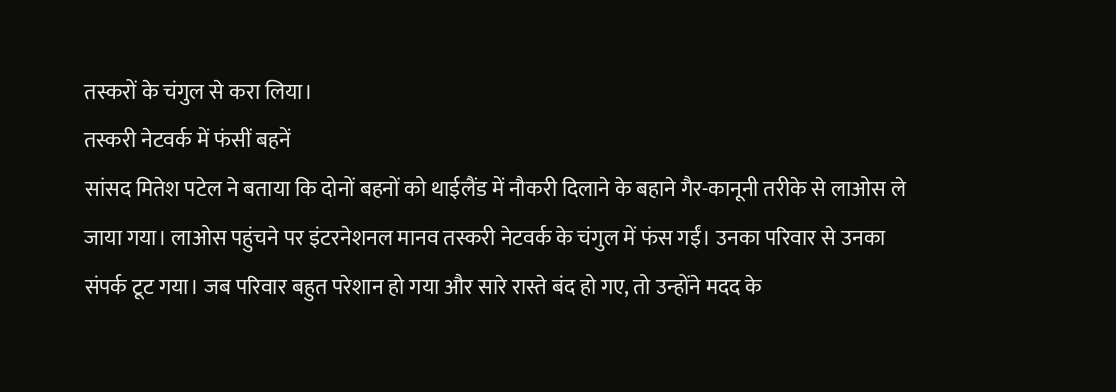तस्करों के चंगुल से करा लिया।
तस्करी नेटवर्क में फंसीं बहनें
सांसद मितेश पटेल ने बताया कि दोनों बहनों को थाईलैंड में नौकरी दिलाने के बहाने गैर-कानूनी तरीके से लाओस ले जाया गया। लाओस पहुंचने पर इंटरनेशनल मानव तस्करी नेटवर्क के चंगुल में फंस गईं। उनका परिवार से उनका संपर्क टूट गया। जब परिवार बहुत परेशान हो गया और सारे रास्ते बंद हो गए, तो उन्होंने मदद के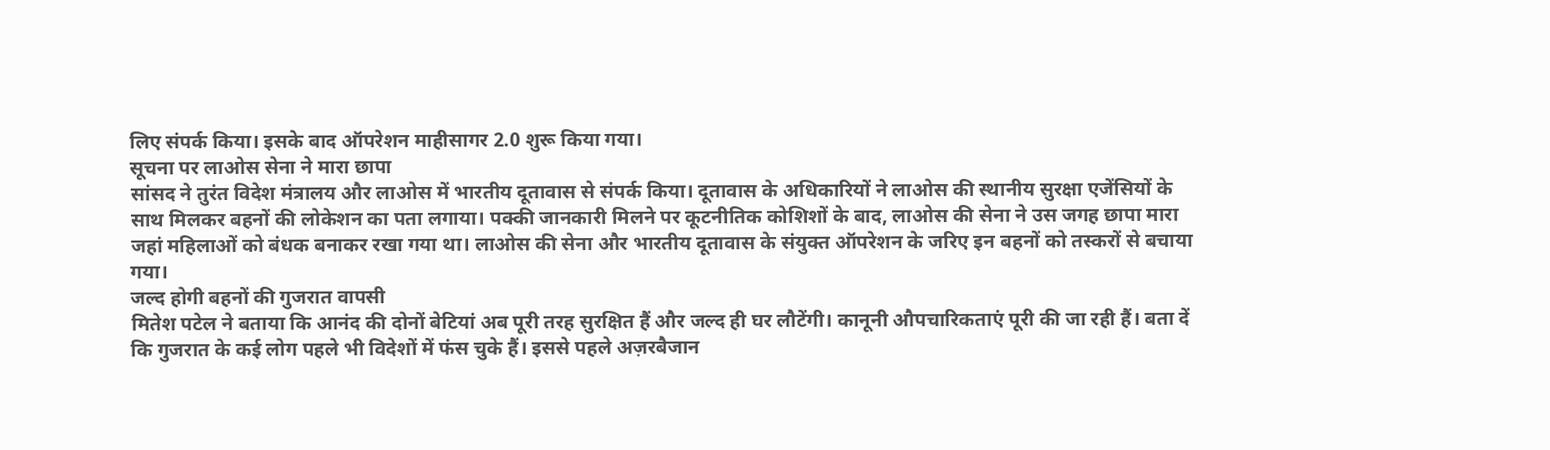लिए संपर्क किया। इसके बाद ऑपरेशन माहीसागर 2.0 शुरू किया गया।
सूचना पर लाओस सेना ने मारा छापा
सांसद ने तुरंत विदेश मंत्रालय और लाओस में भारतीय दूतावास से संपर्क किया। दूतावास के अधिकारियों ने लाओस की स्थानीय सुरक्षा एजेंसियों के साथ मिलकर बहनों की लोकेशन का पता लगाया। पक्की जानकारी मिलने पर कूटनीतिक कोशिशों के बाद, लाओस की सेना ने उस जगह छापा मारा जहां महिलाओं को बंधक बनाकर रखा गया था। लाओस की सेना और भारतीय दूतावास के संयुक्त ऑपरेशन के जरिए इन बहनों को तस्करों से बचाया गया।
जल्द होगी बहनों की गुजरात वापसी
मितेश पटेल ने बताया कि आनंद की दोनों बेटियां अब पूरी तरह सुरक्षित हैं और जल्द ही घर लौटेंगी। कानूनी औपचारिकताएं पूरी की जा रही हैं। बता दें कि गुजरात के कई लोग पहले भी विदेशों में फंस चुके हैं। इससे पहले अज़रबैजान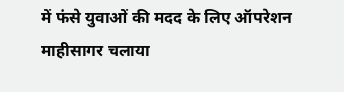में फंसे युवाओं की मदद के लिए ऑपरेशन माहीसागर चलाया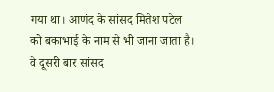गया था। आणंद के सांसद मितेश पटेल को बकाभाई के नाम से भी जाना जाता है। वे दूसरी बार सांसद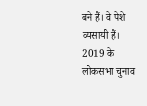बने हैं। वे पेशे व्यसायी हैं। 2019 के लोकसभा चुनाव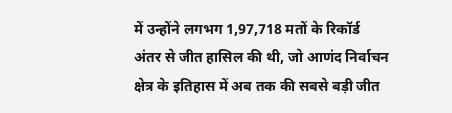में उन्होंने लगभग 1,97,718 मतों के रिकॉर्ड अंतर से जीत हासिल की थी, जो आणंद निर्वाचन क्षेत्र के इतिहास में अब तक की सबसे बड़ी जीत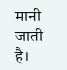मानी जाती है।